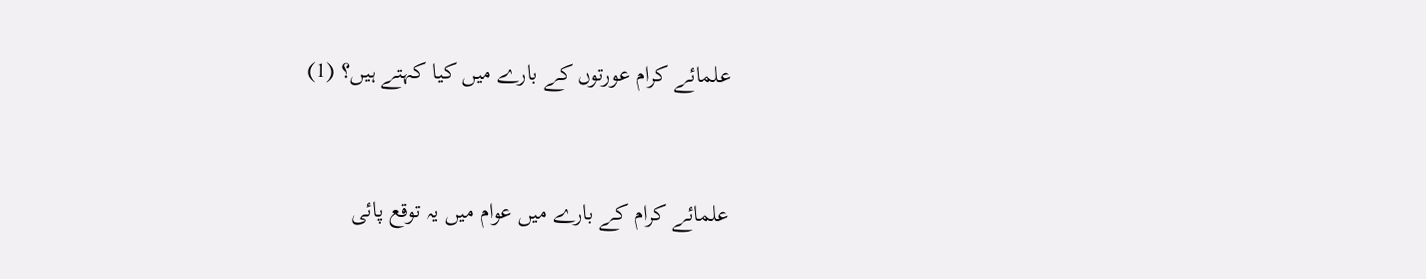علمائے کرام عورتوں کے بارے میں کیا کہتے ہیں؟ (1)


علمائے کرام کے بارے میں عوام میں یہ توقع پائی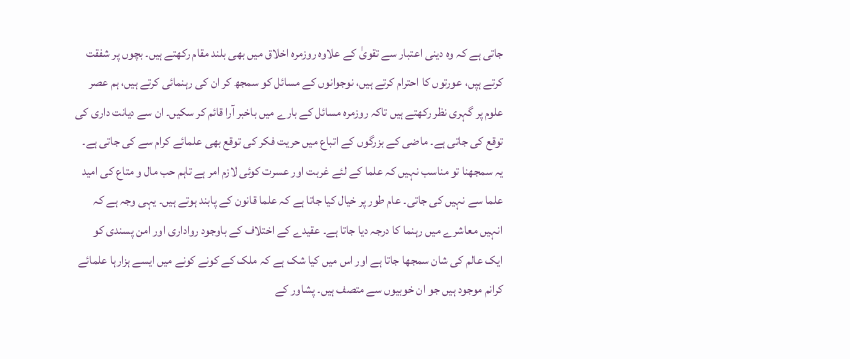جاتی ہے کہ وہ دینی اعتبار سے تقویٰ کے علاوہ روزمرہ اخلاق میں بھی بلند مقام رکھتے ہیں۔ بچوں پر شفقت کرتے ہپں، عورتوں کا احترام کرتے ہیں، نوجوانوں کے مسائل کو سمجھ کر ان کی رہنمائی کرتے ہیں، ہم عصر علوم پر گہری نظر رکھتے ہیں تاکہ روزمرہ مسائل کے بارے میں باخبر آرا قائم کر سکیں۔ ان سے دیانت داری کی توقع کی جاتی ہے۔ ماضی کے بزرگوں کے اتباع میں حریت فکر کی توقع بھی علمائے کرام سے کی جاتی ہے۔ یہ سمجھنا تو مناسب نہیں کہ علما کے لئے غربت اور عسرت کوئی لازم امر ہے تاہم حب مال و متاع کی امید علما سے نہیں کی جاتی۔ عام طور پر خیال کیا جاتا ہے کہ علما قانون کے پابند ہوتے ہیں۔ یہی وجہ ہے کہ انہیں معاشرے میں رہنما کا درجہ دیا جاتا ہے۔ عقیدے کے اختلاف کے باوجود رواداری اور امن پسندی کو ایک عالم کی شان سمجھا جاتا ہے اور اس میں کیا شک ہے کہ ملک کے کونے کونے میں ایسے ہزارہا علمائے کرانم موجود ہیں جو ان خوبیوں سے متصف ہیں۔ پشاور کے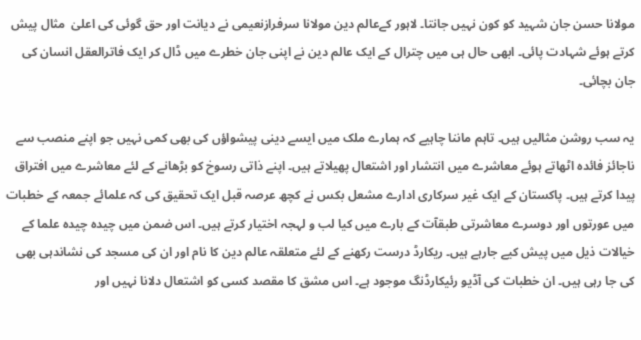مولانا حسن جان شہید کو کون نہیں جانتا۔ لاہور کےعالم دین مولانا سرفرازنعیمی نے دیانت اور حق گوئی کی اعلیٰ  مثال پیش کرتے ہوئے شہادت پائی۔ ابھی حال ہی میں چترال کے ایک عالم دین نے اپنی جان خطرے میں ڈال کر ایک فاترالعقل انسان کی جان بچائی۔

یہ سب روشن مثالیں ہیں۔ تاہم ماننا چاہیے کہ ہمارے ملک میں ایسے دینی پیشواؤں کی بھی کمی نہیں جو اپنے منصب سے ناجائز فائدہ اٹھاتے ہوئے معاشرے میں انتشار اور اشتعال پھیلاتے ہیں۔ اپنے ذاتی رسوخ کو بڑھانے کے لئے معاشرے میں افتراق پیدا کرتے ہیں۔ پاکستان کے ایک غیر سرکاری ادارے مشعل بکس نے کچھ عرصہ قبل ایک تحقیق کی کہ علمائے جمعہ کے خطبات میں عورتوں اور دوسرے معاشرتی طبقآت کے بارے میں کیا لب و لہجہ اختیار کرتے ہیں۔ اس ضمن میں چیدہ چیدہ علما کے خیالات ذیل میں پیش کیے جارہے ہیں۔ ریکارڈ درست رکھنے کے لئے متعلقہ عالم دین کا نام اور ان کی مسجد کی نشاندہی بھی کی جا رہی ہیں۔ ان خطبات کی آڈیو رئیکارڈنگ موجود ہے۔ اس مشق کا مقصد کسی کو اشتعال دلانا نہیں اور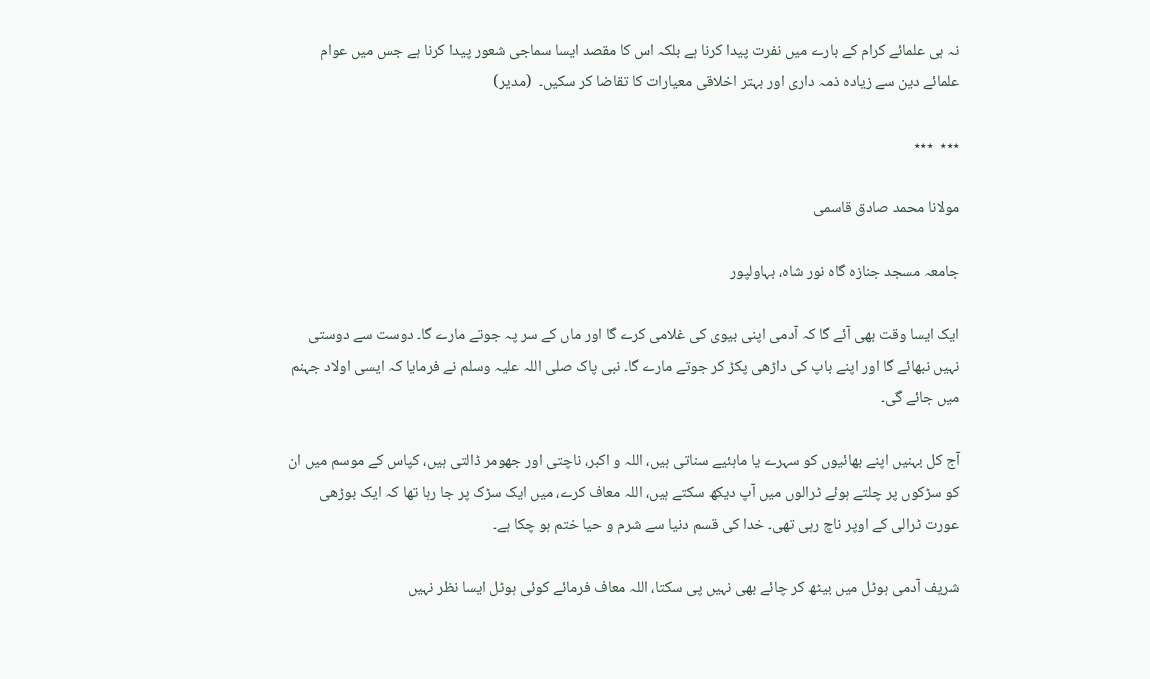نہ ہی علمائے کرام کے بارے میں نفرت پیدا کرنا ہے بلکہ اس کا مقصد ایسا سماجی شعور پیدا کرنا ہے جس میں عوام علمائے دین سے زیادہ ذمہ داری اور بہتر اخلاقی معیارات کا تقاضا کر سکیں۔  (مدیر)

٭٭٭  ٭٭٭

مولانا محمد صادق قاسمی

جامعہ مسجد جنازہ گاہ نور شاہ، بہاولپور

ایک ایسا وقت بھی آئے گا کہ آدمی اپنی بیوی کی غلامی کرے گا اور ماں کے سر پہ جوتے مارے گا۔ دوست سے دوستی نہیں نبھائے گا اور اپنے باپ کی داڑھی پکڑ کر جوتے مارے گا۔ نبی پاک صلی اللہ علیہ وسلم نے فرمایا کہ ایسی اولاد جہنم میں جائے گی۔

آج کل بہنیں اپنے بھائیوں کو سہرے یا ماہئیے سناتی ہیں، اللہ و اکبر، ناچتی اور جھومر ڈالتی ہیں، کپاس کے موسم میں ان کو سڑکوں پر چلتے ہوئے ٹرالوں میں آپ دیکھ سکتے ہیں، اللہ معاف کرے، میں ایک سڑک پر جا رہا تھا کہ ایک بوڑھی عورت ٹرالی کے اوپر ناچ رہی تھی۔ خدا کی قسم دنیا سے شرم و حیا ختم ہو چکا ہے۔

شریف آدمی ہوٹل میں بیٹھ کر چائے بھی نہیں پی سکتا، اللہ معاف فرمائے کوئی ہوٹل ایسا نظر نہیں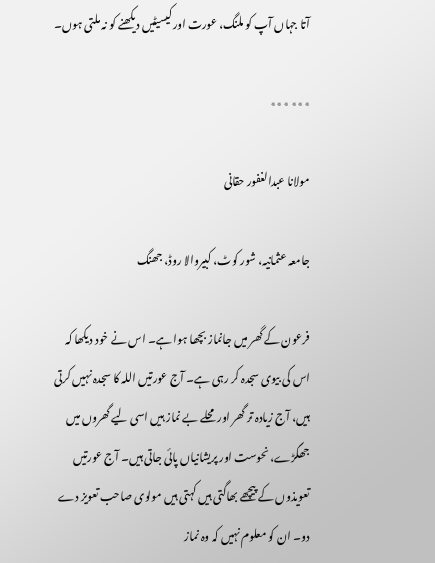آتا جہاں آپ کو ملنگ، عورت اور کیسیٹیں دیکھنے کو نہ ملتی ہوں۔

٭٭٭ ٭٭٭

مولانا عبدالغفور حقانی

جامعہ عثمانیہ، شور کوٹ، کبیروالا روڈ، جھنگ

فرعون کے گھر میں جانماز بچھا ہوا ہے۔ اس نے خود دیکھا کہ اس کی بیوی سجدہ کر رہی ہے۔ آج عورتیں اللہ کا سجدہ نہیں کرتی ہیں، آج زیادہ تر گھر اور محلے بے نماز ہیں اسی لیے گھروں میں جھگڑے، نحوست اور پریشانیاں پائی جاتی ہیں۔ آج عورتیں تعویذوں کے پیچھے بھاگتی ہیں کہتی ہیں مولوی صاحب تعویز دے دو۔ ان کو معلوم نہیں کہ وہ نماز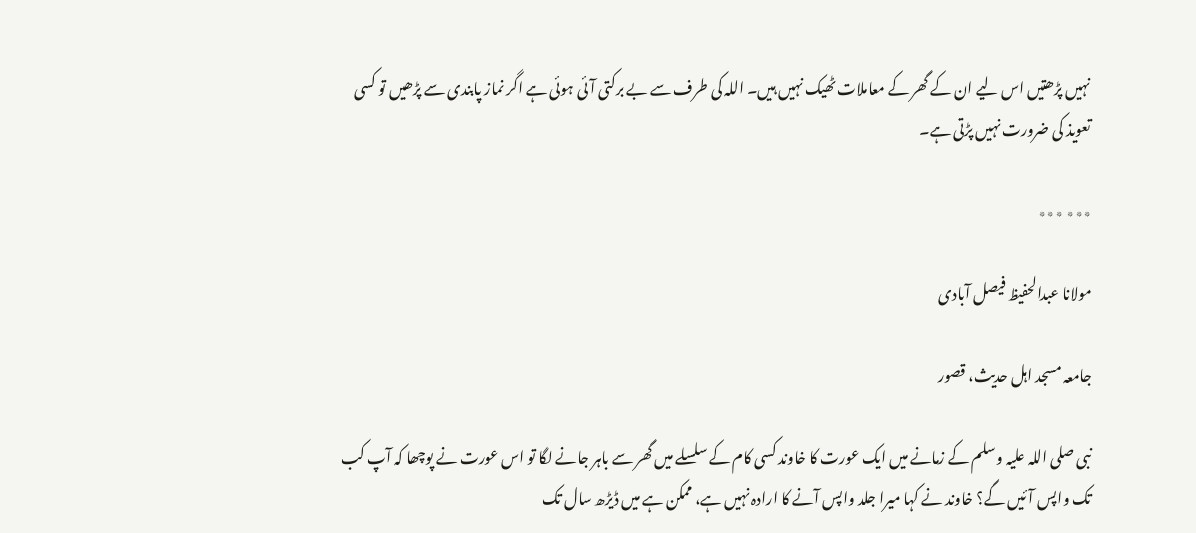نہیں پڑھتیں اس لیے ان کے گھر کے معاملات ٹھیک نہیں ہیں۔ اللہ کی طرف سے بے برکتی آئی ہوئی ہے اگر نماز پابندی سے پڑھیں تو کسی تعویذ کی ضرورت نہیں پڑتی ہے۔

٭٭٭ ٭٭٭

مولانا عبدالحفیظ فیصل آبادی

جامعہ مسجد اہل حدیث، قصور

نبی صلی اللہ علیہ وسلم کے زمانے میں ایک عورت کا خاوند کسی کام کے سلسلے میں گھر سے باہر جانے لگا تو اس عورت نے پوچھا کہ آپ کب تک واپس آئیں گے؟ خاوند نے کہا میرا جلد واپس آنے کا ارادہ نہیں ہے، ممکن ہے میں ڈیڑھ سال تک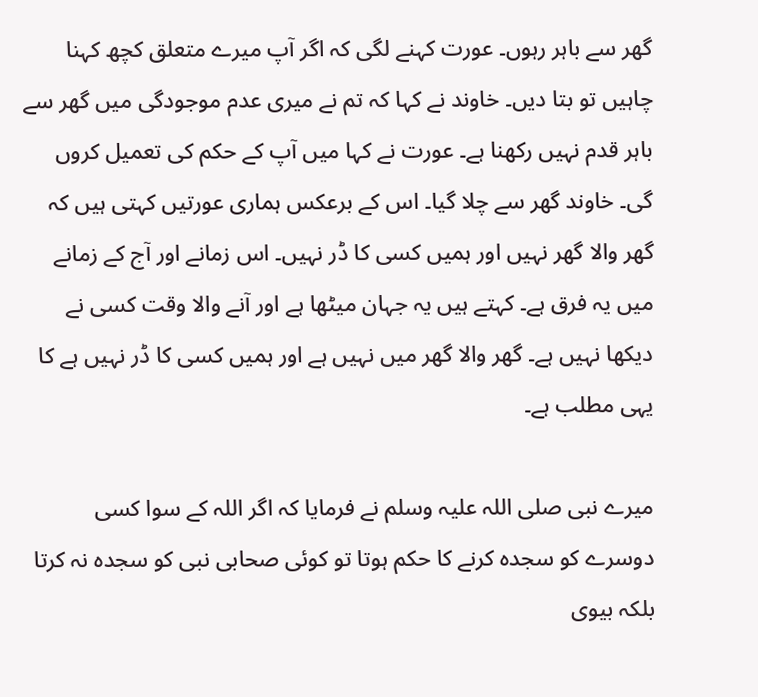گھر سے باہر رہوں۔ عورت کہنے لگی کہ اگر آپ میرے متعلق کچھ کہنا چاہیں تو بتا دیں۔ خاوند نے کہا کہ تم نے میری عدم موجودگی میں گھر سے باہر قدم نہیں رکھنا ہے۔ عورت نے کہا میں آپ کے حکم کی تعمیل کروں گی۔ خاوند گھر سے چلا گیا۔ اس کے برعکس ہماری عورتیں کہتی ہیں کہ گھر والا گھر نہیں اور ہمیں کسی کا ڈر نہیں۔ اس زمانے اور آج کے زمانے میں یہ فرق ہے۔ کہتے ہیں یہ جہان میٹھا ہے اور آنے والا وقت کسی نے دیکھا نہیں ہے۔ گھر والا گھر میں نہیں ہے اور ہمیں کسی کا ڈر نہیں ہے کا یہی مطلب ہے۔

میرے نبی صلی اللہ علیہ وسلم نے فرمایا کہ اگر اللہ کے سوا کسی دوسرے کو سجدہ کرنے کا حکم ہوتا تو کوئی صحابی نبی کو سجدہ نہ کرتا بلکہ بیوی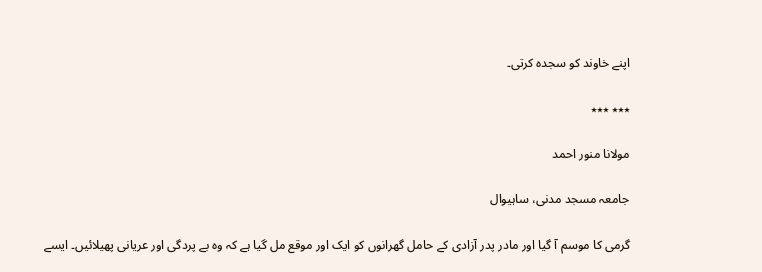اپنے خاوند کو سجدہ کرتی۔

٭٭٭ ٭٭٭

مولانا منور احمد

جامعہ مسجد مدنی، ساہیوال

گرمی کا موسم آ گیا اور مادر پدر آزادی کے حامل گھرانوں کو ایک اور موقع مل گیا ہے کہ وہ بے پردگی اور عریانی پھیلائیں۔ ایسے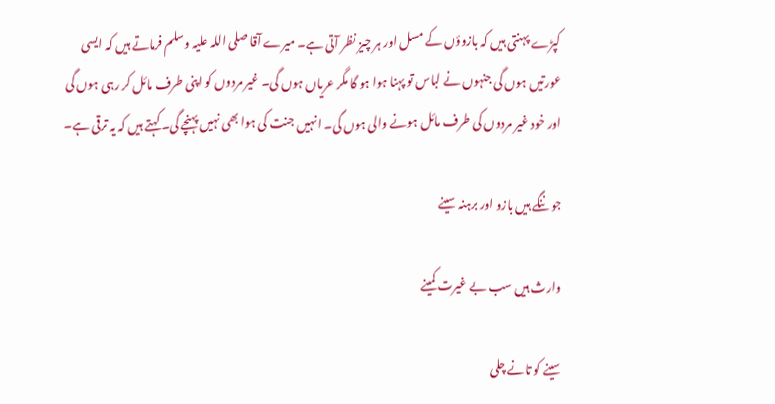کپڑے پہنتی ہیں کہ بازوؤں کے مسل اور ہر چیز نظر آتی ہے۔ میرے آقا صلی اللہ علیہ وسلم فرماتے ہیں کہ ایسی عورتیں ہوں گی جنہوں نے لباس تو پہنا ہوا ہو گا مگر عریاں ہوں گی۔ غیر مردوں کو اپنی طرف مائل کر رہی ہوں گی اور خود غیر مردوں کی طرف مائل ہونے والی ہوں گی۔ انہیں جنت کی ہوا بھی نہیں پہنچے گی۔ کہتے ہیں کہ یہ ترقی ہے۔

جو ننگے ہیں بازو اور برہنہ سینے

وارث ہیں سب بے غیرت کمینے

سینے کو تانے چلی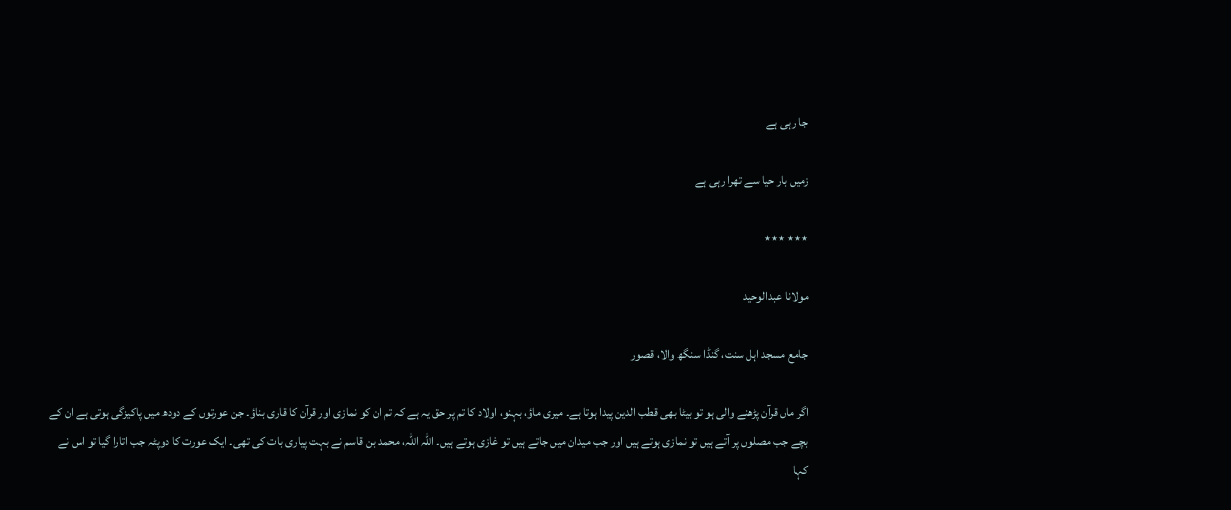جا رہی ہے

زمیں بار حیا سے تھرا رہی ہے

٭٭٭ ٭٭٭

مولانا عبدالوحید

جامع مسجد اہل سنت، گنڈا سنگھ والا، قصور

اگر ماں قرآن پڑھنے والی ہو تو بیٹا بھی قطب الدین پیدا ہوتا ہے۔ میری ماؤ، بہنو، اولاد کا تم پر حق یہ ہے کہ تم ان کو نمازی اور قرآن کا قاری بناؤ۔ جن عورتوں کے دودھ میں پاکیزگی ہوتی ہے ان کے بچے جب مصلوں پر آتے ہیں تو نمازی ہوتے ہیں اور جب میدان میں جاتے ہیں تو غازی ہوتے ہیں۔ اللہ اللہ، محمد بن قاسم نے بہت پیاری بات کی تھی۔ ایک عورت کا دوپٹہ جب اتارا گیا تو اس نے کہا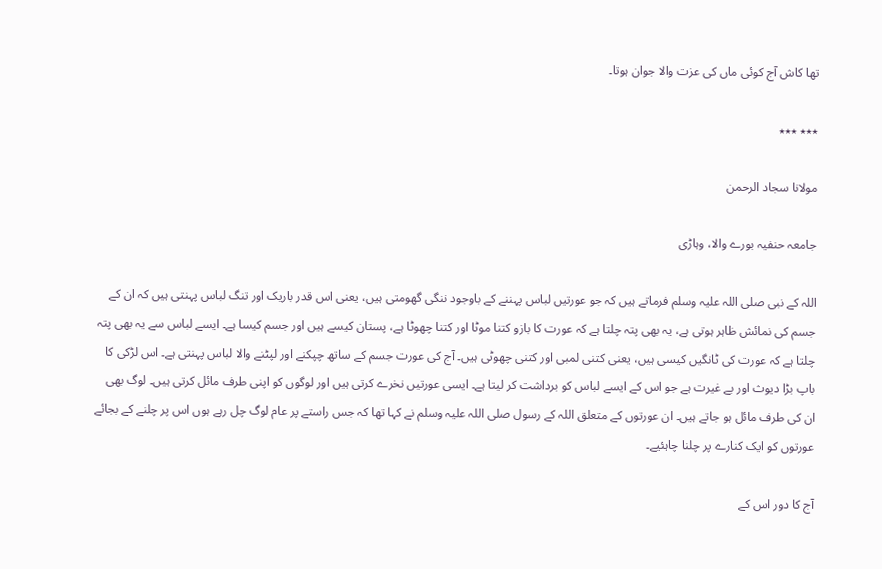تھا کاش آج کوئی ماں کی عزت والا جوان ہوتا۔

٭٭٭ ٭٭٭

مولانا سجاد الرحمن

جامعہ حنفیہ بورے والا، وہاڑی

اللہ کے نبی صلی اللہ علیہ وسلم فرماتے ہیں کہ جو عورتیں لباس پہننے کے باوجود ننگی گھومتی ہیں، یعنی اس قدر باریک اور تنگ لباس پہنتی ہیں کہ ان کے جسم کی نمائش ظاہر ہوتی ہے، یہ بھی پتہ چلتا ہے کہ عورت کا بازو کتنا موٹا اور کتنا چھوٹا ہے، پستان کیسے ہیں اور جسم کیسا ہے۔ ایسے لباس سے یہ بھی پتہ چلتا ہے کہ عورت کی ٹانگیں کیسی ہیں، یعنی کتنی لمبی اور کتنی چھوٹی ہیں۔ آج کی عورت جسم کے ساتھ چپکنے اور لپٹنے والا لباس پہنتی ہے۔ اس لڑکی کا باپ بڑا دیوث اور بے غیرت ہے جو اس کے ایسے لباس کو برداشت کر لیتا ہے۔ ایسی عورتیں نخرے کرتی ہیں اور لوگوں کو اپنی طرف مائل کرتی ہیں۔ لوگ بھی ان کی طرف مائل ہو جاتے ہیں۔ ان عورتوں کے متعلق اللہ کے رسول صلی اللہ علیہ وسلم نے کہا تھا کہ جس راستے پر عام لوگ چل رہے ہوں اس پر چلنے کے بجائے عورتوں کو ایک کنارے پر چلنا چاہئیے۔

آج کا دور اس کے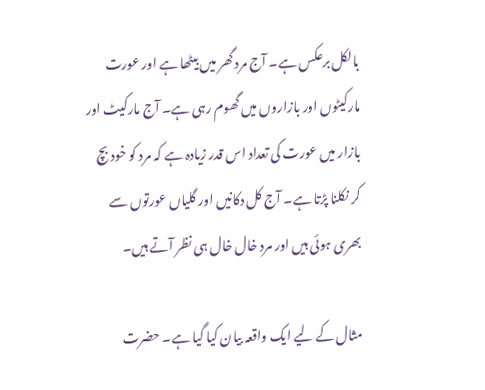بالکل برعکس ہے۔ آج مرد گھر میں بیٹھا ہے اور عورت مارکیٹوں اور بازاروں میں گھوم رہی ہے۔ آج مارکیٹ اور بازار میں عورت کی تعداد اس قدر زیادہ ہے کہ مرد کو خود بچ کر نکلنا پڑتا ہے۔ آج کل دکانیں اور گلیاں عورتوں سے بھری ہوئی ہیں اور مرد خال خال ہی نظر آتے ہیں۔

مثال کے لیے ایک واقعہ بیان کیا گیا ہے۔ حضرت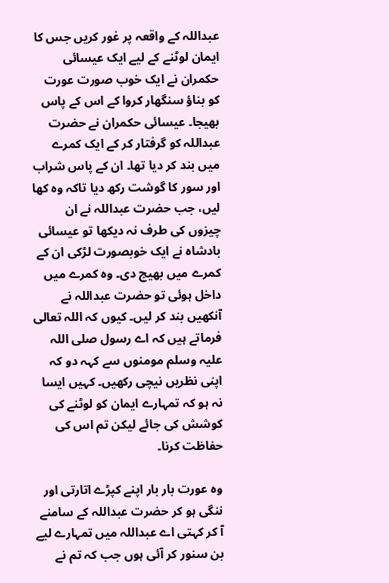عبداللہ کے واقعہ پر غور کریں جس کا ایمان لوٹنے کے لیے ایک عیسائی حکمران نے ایک خوب صورت عورت کو بناؤ سنگھار کروا کے اس کے پاس بھیجا۔ عیسائی حکمران نے حضرت عبداللہ کو گرفتار کر کے ایک کمرے میں بند کر دیا تھا۔ ان کے پاس شراب اور سور کا گوشت رکھ دیا تاکہ وہ کھا لیں، جب حضرت عبداللہ نے ان چیزوں کی طرف نہ دیکھا تو عیسائی بادشاہ نے ایک خوبصورت لڑکی ان کے کمرے میں بھیج دی۔ وہ کمرے میں داخل ہوئی تو حضرت عبداللہ نے آنکھیں بند کر لیں۔ کیوں کہ اللہ تعالی فرماتے ہیں کہ اے رسول صلی اللہ علیہ وسلم مومنوں سے کہہ دو کہ اپنی نظریں نیچی رکھیں۔ کہیں ایسا نہ ہو کہ تمہارے ایمان کو لوٹنے کی کوشش کی جائے لیکن تم اس کی حفاظت کرنا۔

وہ عورت بار بار اپنے کپڑے اتارتی اور ننگی ہو کر حضرت عبداللہ کے سامنے آ کر کہتی اے عبداللہ میں تمہارے لیے بن سنور کر آئی ہوں جب کہ تم نے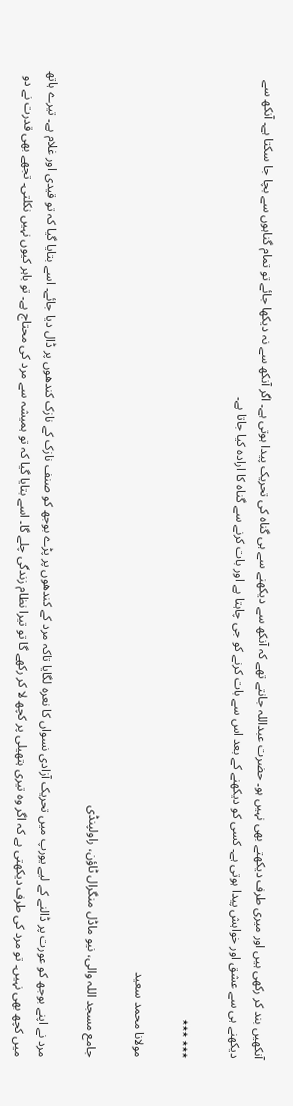آنکھیں بند کر رکھی ہیں اور میری طرف دیکھتے بھی نہیں ہو۔ حضرت عبداللہ جانتے تھے کہ آنکھ سے دیکھنے سے ہی گناہ کی تحریک پیدا ہوتی ہے۔ اگر آنکھ سے نہ دیکھا جائے تو تمام گناہوں سے بچا جا سکتا ہے۔ آنکھ سے دیکھنے ہی سے عشق اور خواہش پیدا ہوتی ہے۔ کسی کو دیکھنے کے بعد اس سے بات کرنے کو جی چاہتا ہے اور بات کرنے سے گناہ کا ارادہ کیا جاتا ہے۔

٭٭٭ ٭٭٭

مولانا محمد سعید

جامع مسجد اللہ والی، نیو ماڈل منگرال ٹاؤن، راولپنڈی

مرد نے اپنے بوجھ کو عورت پر ڈالنے کے لیے یورپ میں تحریک آزادی نسواں کا نعرہ لگایا تاکہ مرد کے کندھوں پر پڑے بوجھ کو صنف نازک کے نازک کندھوں پر ڈال دیا جائے۔ اسے بتایا گیا کہ تو قیدی اور غلام ہے۔ تیرے ہاتھ میں کچھ بھی نہیں۔ تو مرد کی طرف دیکھتی ہے کہ اگر وہ تیری ہتھیلی پر کچھ لا کر رکھے گا تو تیرا نظام زندگی چلے گا۔ اسے بتایا گیا کہ تو ہمیشہ سے مرد کی محتاج ہے۔ تو باہر کیوں نہیں نکلتی۔ تجھے بھی قدرت نے دو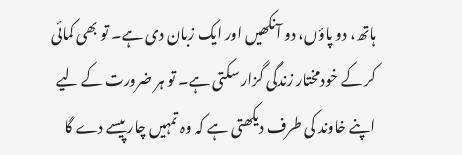ہاتھ، دو پاؤں، دو آنکھیں اور ایک زبان دی ہے۔ تو بھی کمائی کر کے خودمختار زندگی گزار سکتی ہے۔ تو ہر ضرورت کے لیے اپنے خاوند کی طرف دیکھتی ہے کہ وہ تمہیں چار پیسے دے گا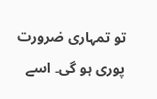تو تمہاری ضرورت پوری ہو گی۔ اسے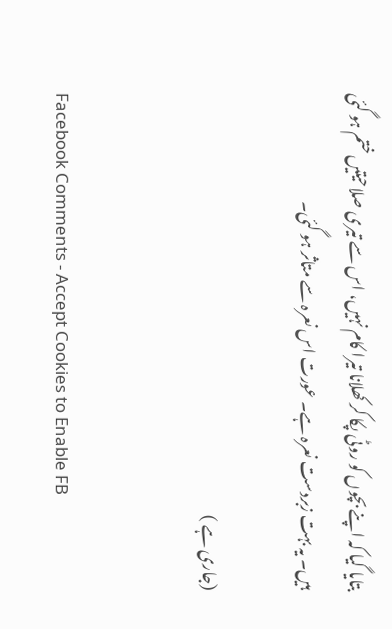بتایا گیا کہ اپنے بچوں کو روٹی پکا کر کھلانا تیرا کام نہیں، اس سے تیری صلاحیتیں ختم ہو گئی ہیں۔ یہ بہت زبردست نعرہ ہے۔ عورت اس نعرہ سے متاثر ہو گئی۔

(جاری ہے )


Facebook Comments - Accept Cookies to Enable FB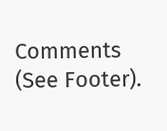Comments (See Footer).